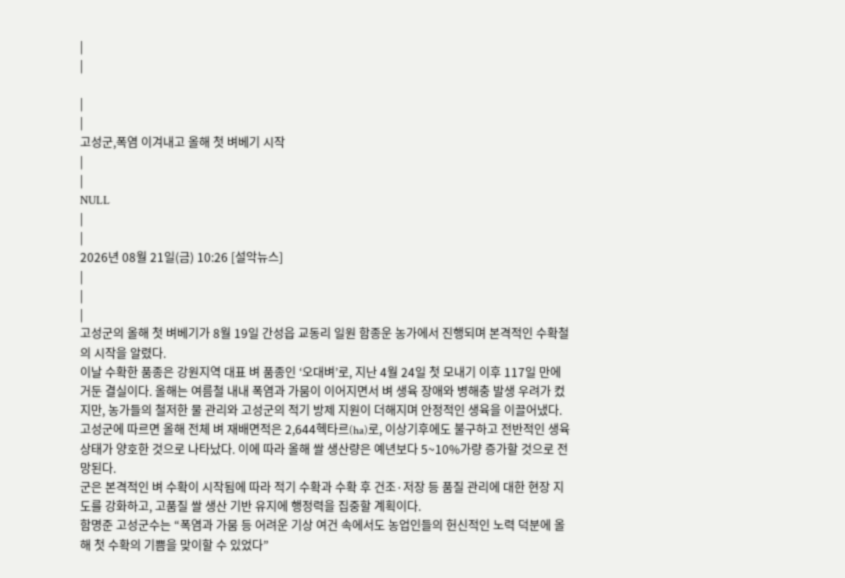|
|

|
|
고성군,폭염 이겨내고 올해 첫 벼베기 시작
|
|
NULL
|
|
2026년 08월 21일(금) 10:26 [설악뉴스]
|
|
|
고성군의 올해 첫 벼베기가 8월 19일 간성읍 교동리 일원 함종운 농가에서 진행되며 본격적인 수확철의 시작을 알렸다.
이날 수확한 품종은 강원지역 대표 벼 품종인 ‘오대벼’로, 지난 4월 24일 첫 모내기 이후 117일 만에 거둔 결실이다. 올해는 여름철 내내 폭염과 가뭄이 이어지면서 벼 생육 장애와 병해충 발생 우려가 컸지만, 농가들의 철저한 물 관리와 고성군의 적기 방제 지원이 더해지며 안정적인 생육을 이끌어냈다.
고성군에 따르면 올해 전체 벼 재배면적은 2,644헥타르(ha)로, 이상기후에도 불구하고 전반적인 생육 상태가 양호한 것으로 나타났다. 이에 따라 올해 쌀 생산량은 예년보다 5~10%가량 증가할 것으로 전망된다.
군은 본격적인 벼 수확이 시작됨에 따라 적기 수확과 수확 후 건조·저장 등 품질 관리에 대한 현장 지도를 강화하고, 고품질 쌀 생산 기반 유지에 행정력을 집중할 계획이다.
함명준 고성군수는 “폭염과 가뭄 등 어려운 기상 여건 속에서도 농업인들의 헌신적인 노력 덕분에 올해 첫 수확의 기쁨을 맞이할 수 있었다”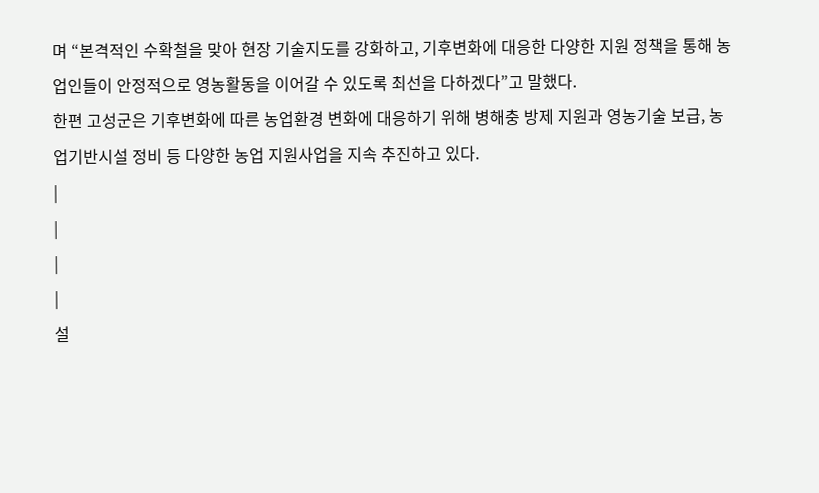며 “본격적인 수확철을 맞아 현장 기술지도를 강화하고, 기후변화에 대응한 다양한 지원 정책을 통해 농업인들이 안정적으로 영농활동을 이어갈 수 있도록 최선을 다하겠다”고 말했다.
한편 고성군은 기후변화에 따른 농업환경 변화에 대응하기 위해 병해충 방제 지원과 영농기술 보급, 농업기반시설 정비 등 다양한 농업 지원사업을 지속 추진하고 있다.
|
|
|
|
설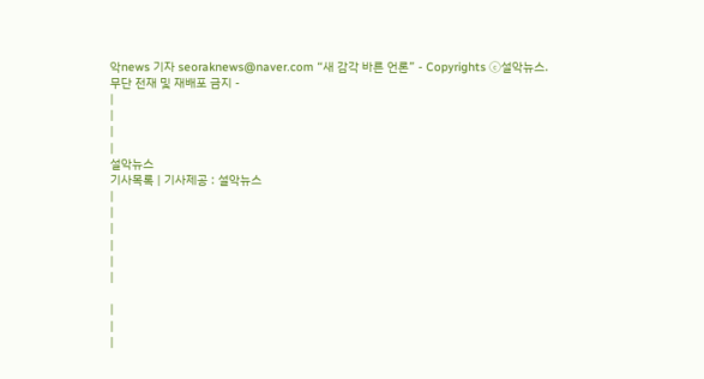악news 기자 seoraknews@naver.com “새 감각 바른 언론” - Copyrights ⓒ설악뉴스.
무단 전재 및 재배포 금지 -
|
|
|
|
설악뉴스
기사목록 | 기사제공 : 설악뉴스
|
|
|
|
|
|

|
|
|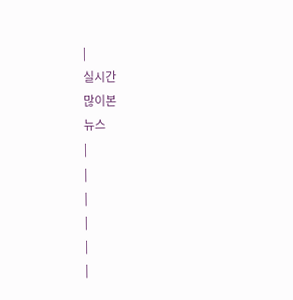|
실시간
많이본
뉴스
|
|
|
|
|
|